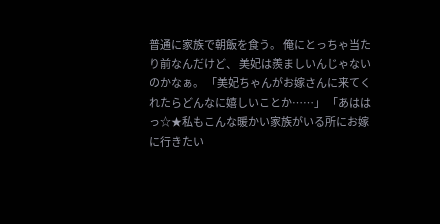普通に家族で朝飯を食う。 俺にとっちゃ当たり前なんだけど、 美妃は羨ましいんじゃないのかなぁ。 「美妃ちゃんがお嫁さんに来てくれたらどんなに嬉しいことか……」 「あははっ☆★私もこんな暖かい家族がいる所にお嫁に行きたい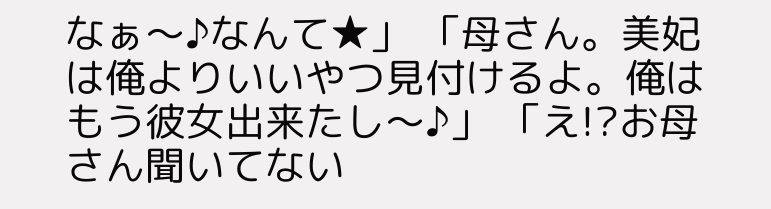なぁ〜♪なんて★」 「母さん。美妃は俺よりいいやつ見付けるよ。俺はもう彼女出来たし〜♪」 「え!?お母さん聞いてない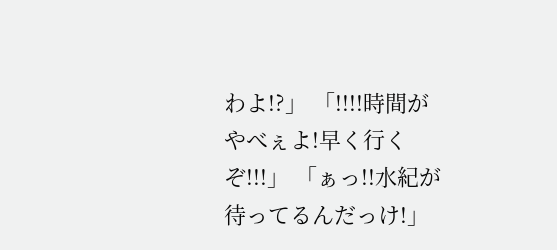わよ!?」 「!!!!時間がやべぇよ!早く行くぞ!!!」 「ぁっ!!水紀が待ってるんだっけ!」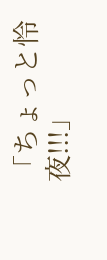「ちょっと怜夜!!!」